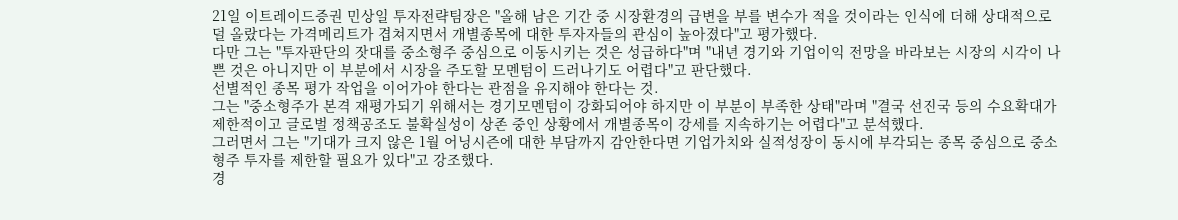21일 이트레이드증권 민상일 투자전략팀장은 "올해 남은 기간 중 시장환경의 급변을 부를 변수가 적을 것이라는 인식에 더해 상대적으로 덜 올랐다는 가격메리트가 겹쳐지면서 개별종목에 대한 투자자들의 관심이 높아졌다"고 평가했다.
다만 그는 "투자판단의 잣대를 중소형주 중심으로 이동시키는 것은 성급하다"며 "내년 경기와 기업이익 전망을 바라보는 시장의 시각이 나쁜 것은 아니지만 이 부분에서 시장을 주도할 모멘텀이 드러나기도 어렵다"고 판단했다.
선별적인 종목 평가 작업을 이어가야 한다는 관점을 유지해야 한다는 것.
그는 "중소형주가 본격 재평가되기 위해서는 경기모멘텀이 강화되어야 하지만 이 부분이 부족한 상태"라며 "결국 선진국 등의 수요확대가 제한적이고 글로벌 정책공조도 불확실성이 상존 중인 상황에서 개별종목이 강세를 지속하기는 어렵다"고 분석했다.
그러면서 그는 "기대가 크지 않은 1월 어닝시즌에 대한 부담까지 감안한다면 기업가치와 실적성장이 동시에 부각되는 종목 중심으로 중소형주 투자를 제한할 필요가 있다"고 강조했다.
경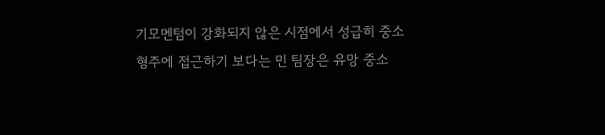기모멘텀이 강화되지 않은 시점에서 성급히 중소형주에 접근하기 보다는 민 팀장은 유망 중소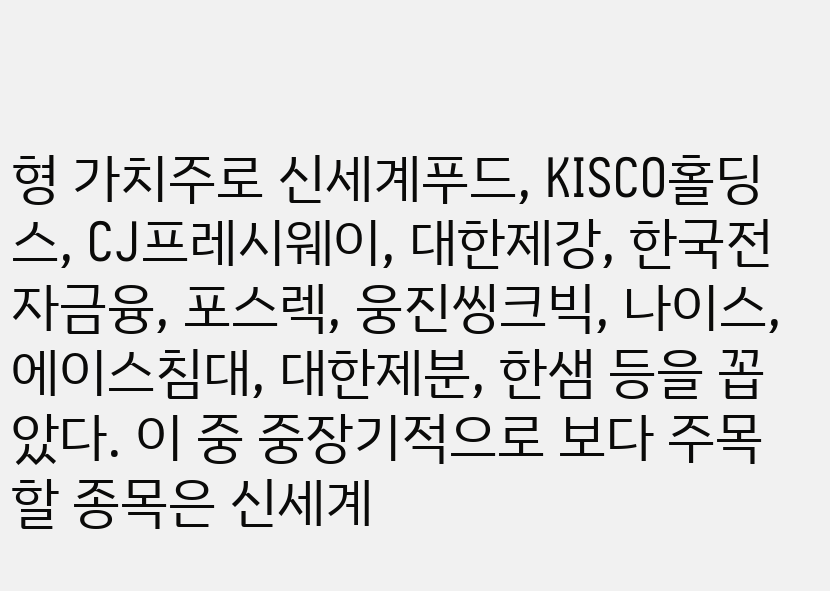형 가치주로 신세계푸드, KISCO홀딩스, CJ프레시웨이, 대한제강, 한국전자금융, 포스렉, 웅진씽크빅, 나이스, 에이스침대, 대한제분, 한샘 등을 꼽았다. 이 중 중장기적으로 보다 주목할 종목은 신세계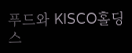푸드와 KISCO홀딩스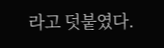라고 덧붙였다.